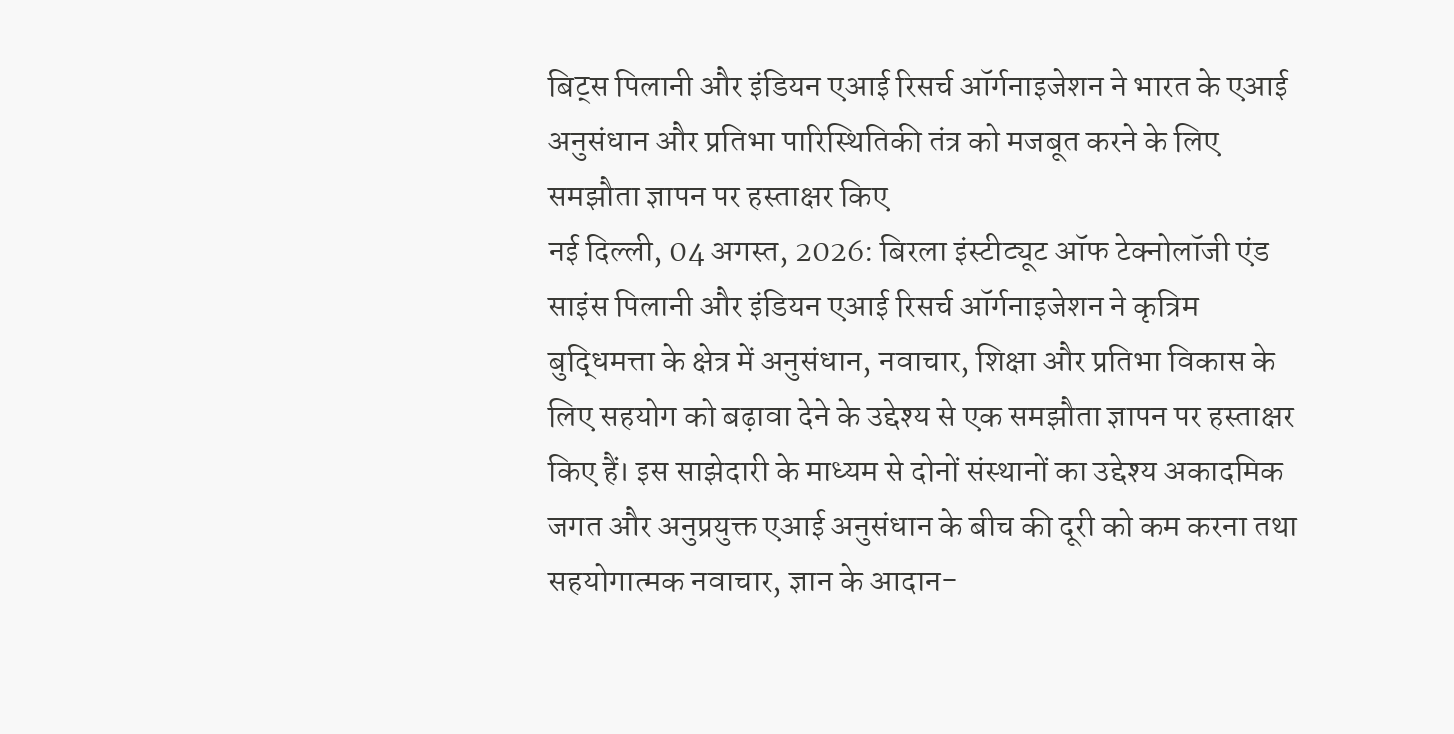बिट्स पिलानी और इंडियन एआई रिसर्च ऑर्गनाइजेशन ने भारत के एआई अनुसंधान और प्रतिभा पारिस्थितिकी तंत्र को मजबूत करने के लिए समझौता ज्ञापन पर हस्ताक्षर किए
नई दिल्ली, 04 अगस्त, 2026: बिरला इंस्टीट्यूट ऑफ टेक्नोलॉजी एंड साइंस पिलानी और इंडियन एआई रिसर्च ऑर्गनाइजेशन ने कृत्रिम बुद्धिमत्ता के क्षेत्र में अनुसंधान, नवाचार, शिक्षा और प्रतिभा विकास के लिए सहयोग को बढ़ावा देने के उद्देश्य से एक समझौता ज्ञापन पर हस्ताक्षर किए हैं। इस साझेदारी के माध्यम से दोनों संस्थानों का उद्देश्य अकादमिक जगत और अनुप्रयुक्त एआई अनुसंधान के बीच की दूरी को कम करना तथा सहयोगात्मक नवाचार, ज्ञान के आदान-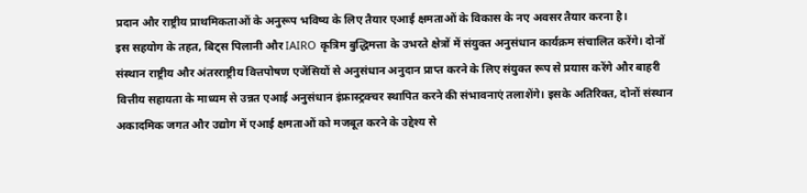प्रदान और राष्ट्रीय प्राथमिकताओं के अनुरूप भविष्य के लिए तैयार एआई क्षमताओं के विकास के नए अवसर तैयार करना है।
इस सहयोग के तहत, बिट्स पिलानी और IAIRO कृत्रिम बुद्धिमत्ता के उभरते क्षेत्रों में संयुक्त अनुसंधान कार्यक्रम संचालित करेंगे। दोनों संस्थान राष्ट्रीय और अंतरराष्ट्रीय वित्तपोषण एजेंसियों से अनुसंधान अनुदान प्राप्त करने के लिए संयुक्त रूप से प्रयास करेंगे और बाहरी वित्तीय सहायता के माध्यम से उन्नत एआई अनुसंधान इंफ्रास्ट्रक्चर स्थापित करने की संभावनाएं तलाशेंगे। इसके अतिरिक्त, दोनों संस्थान अकादमिक जगत और उद्योग में एआई क्षमताओं को मजबूत करने के उद्देश्य से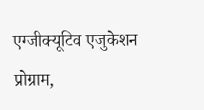एग्जीक्यूटिव एजुकेशन प्रोग्राम,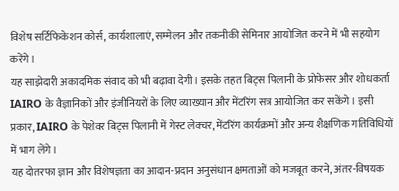विशेष सर्टिफिकेशन कोर्स, कार्यशालाएं, सम्मेलन और तकनीकी सेमिनार आयोजित करने में भी सहयोग करेंगे।
यह साझेदारी अकादमिक संवाद को भी बढ़ावा देगी। इसके तहत बिट्स पिलानी के प्रोफेसर और शोधकर्ता IAIRO के वैज्ञानिकों और इंजीनियरों के लिए व्याख्यान और मेंटरिंग सत्र आयोजित कर सकेंगे। इसी प्रकार, IAIRO के पेशेवर बिट्स पिलानी में गेस्ट लेक्चर, मेंटरिंग कार्यक्रमों और अन्य शैक्षणिक गतिविधियों में भाग लेंगे।
यह दोतरफा ज्ञान और विशेषज्ञता का आदान-प्रदान अनुसंधान क्षमताओं को मजबूत करने, अंतर-विषयक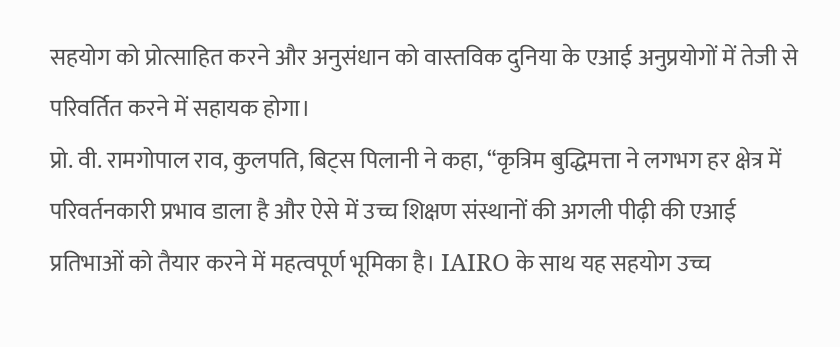सहयोग को प्रोत्साहित करने और अनुसंधान को वास्तविक दुनिया के एआई अनुप्रयोगों में तेजी से परिवर्तित करने में सहायक होगा।
प्रो. वी. रामगोपाल राव, कुलपति, बिट्स पिलानी ने कहा, “कृत्रिम बुद्धिमत्ता ने लगभग हर क्षेत्र में परिवर्तनकारी प्रभाव डाला है और ऐसे में उच्च शिक्षण संस्थानों की अगली पीढ़ी की एआई प्रतिभाओं को तैयार करने में महत्वपूर्ण भूमिका है। IAIRO के साथ यह सहयोग उच्च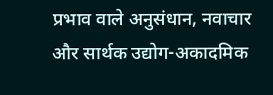प्रभाव वाले अनुसंधान, नवाचार और सार्थक उद्योग-अकादमिक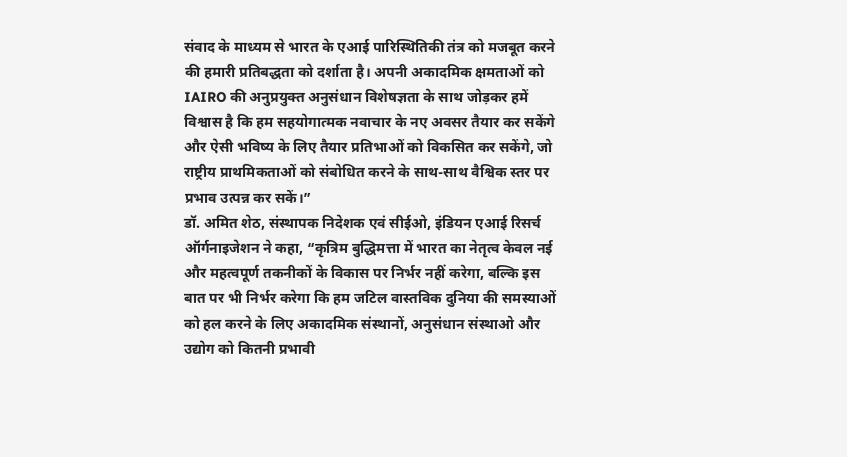संवाद के माध्यम से भारत के एआई पारिस्थितिकी तंत्र को मजबूत करने की हमारी प्रतिबद्धता को दर्शाता है। अपनी अकादमिक क्षमताओं को IAIRO की अनुप्रयुक्त अनुसंधान विशेषज्ञता के साथ जोड़कर हमें विश्वास है कि हम सहयोगात्मक नवाचार के नए अवसर तैयार कर सकेंगे और ऐसी भविष्य के लिए तैयार प्रतिभाओं को विकसित कर सकेंगे, जो राष्ट्रीय प्राथमिकताओं को संबोधित करने के साथ-साथ वैश्विक स्तर पर प्रभाव उत्पन्न कर सकें।”
डॉ. अमित शेठ, संस्थापक निदेशक एवं सीईओ, इंडियन एआई रिसर्च ऑर्गनाइजेशन ने कहा, “कृत्रिम बुद्धिमत्ता में भारत का नेतृत्व केवल नई और महत्वपूर्ण तकनीकों के विकास पर निर्भर नहीं करेगा, बल्कि इस बात पर भी निर्भर करेगा कि हम जटिल वास्तविक दुनिया की समस्याओं को हल करने के लिए अकादमिक संस्थानों, अनुसंधान संस्थाओ और उद्योग को कितनी प्रभावी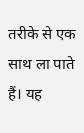तरीके से एक साथ ला पाते हैं। यह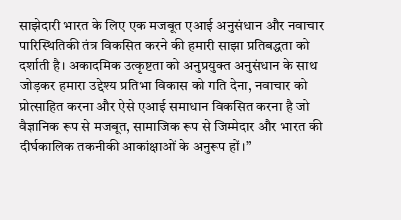साझेदारी भारत के लिए एक मजबूत एआई अनुसंधान और नवाचार पारिस्थितिकी तंत्र विकसित करने की हमारी साझा प्रतिबद्धता को दर्शाती है। अकादमिक उत्कृष्टता को अनुप्रयुक्त अनुसंधान के साथ जोड़कर हमारा उद्देश्य प्रतिभा विकास को गति देना, नवाचार को प्रोत्साहित करना और ऐसे एआई समाधान विकसित करना है जो वैज्ञानिक रूप से मजबूत, सामाजिक रूप से जिम्मेदार और भारत की दीर्घकालिक तकनीकी आकांक्षाओं के अनुरूप हों।”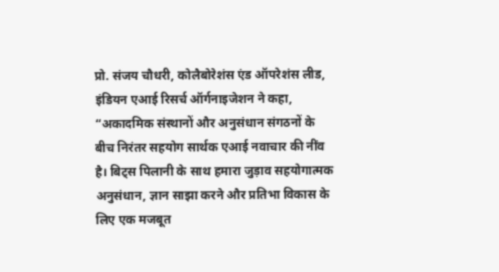प्रो. संजय चौधरी, कोलैबोरेशंस एंड ऑपरेशंस लीड, इंडियन एआई रिसर्च ऑर्गनाइजेशन ने कहा, “अकादमिक संस्थानों और अनुसंधान संगठनों के बीच निरंतर सहयोग सार्थक एआई नवाचार की नींव है। बिट्स पिलानी के साथ हमारा जुड़ाव सहयोगात्मक अनुसंधान, ज्ञान साझा करने और प्रतिभा विकास के लिए एक मजबूत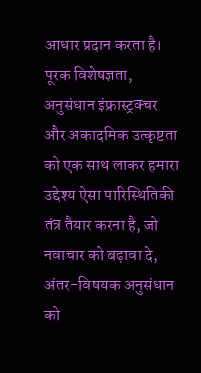आधार प्रदान करता है। पूरक विशेषज्ञता, अनुसंधान इंफ्रास्ट्रक्चर और अकादमिक उत्कृष्टता को एक साथ लाकर हमारा उद्देश्य ऐसा पारिस्थितिकी तंत्र तैयार करना है, जो नवाचार को बढ़ावा दे, अंतर-विषयक अनुसंधान को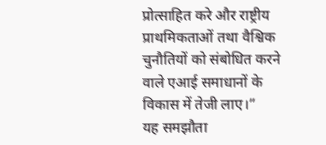प्रोत्साहित करे और राष्ट्रीय प्राथमिकताओं तथा वैश्विक चुनौतियों को संबोधित करने वाले एआई समाधानों के विकास में तेजी लाए।”
यह समझौता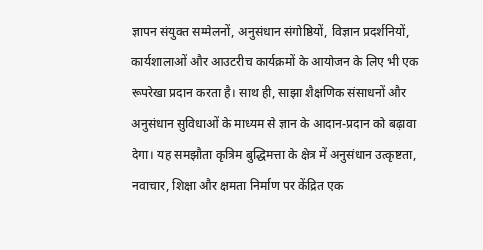ज्ञापन संयुक्त सम्मेलनों, अनुसंधान संगोष्ठियों, विज्ञान प्रदर्शनियों, कार्यशालाओं और आउटरीच कार्यक्रमों के आयोजन के लिए भी एक रूपरेखा प्रदान करता है। साथ ही, साझा शैक्षणिक संसाधनों और अनुसंधान सुविधाओं के माध्यम से ज्ञान के आदान-प्रदान को बढ़ावा देगा। यह समझौता कृत्रिम बुद्धिमत्ता के क्षेत्र में अनुसंधान उत्कृष्टता, नवाचार, शिक्षा और क्षमता निर्माण पर केंद्रित एक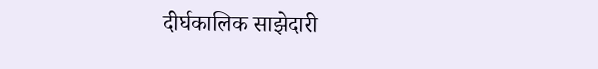दीर्घकालिक साझेदारी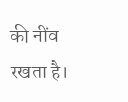की नींव रखता है।